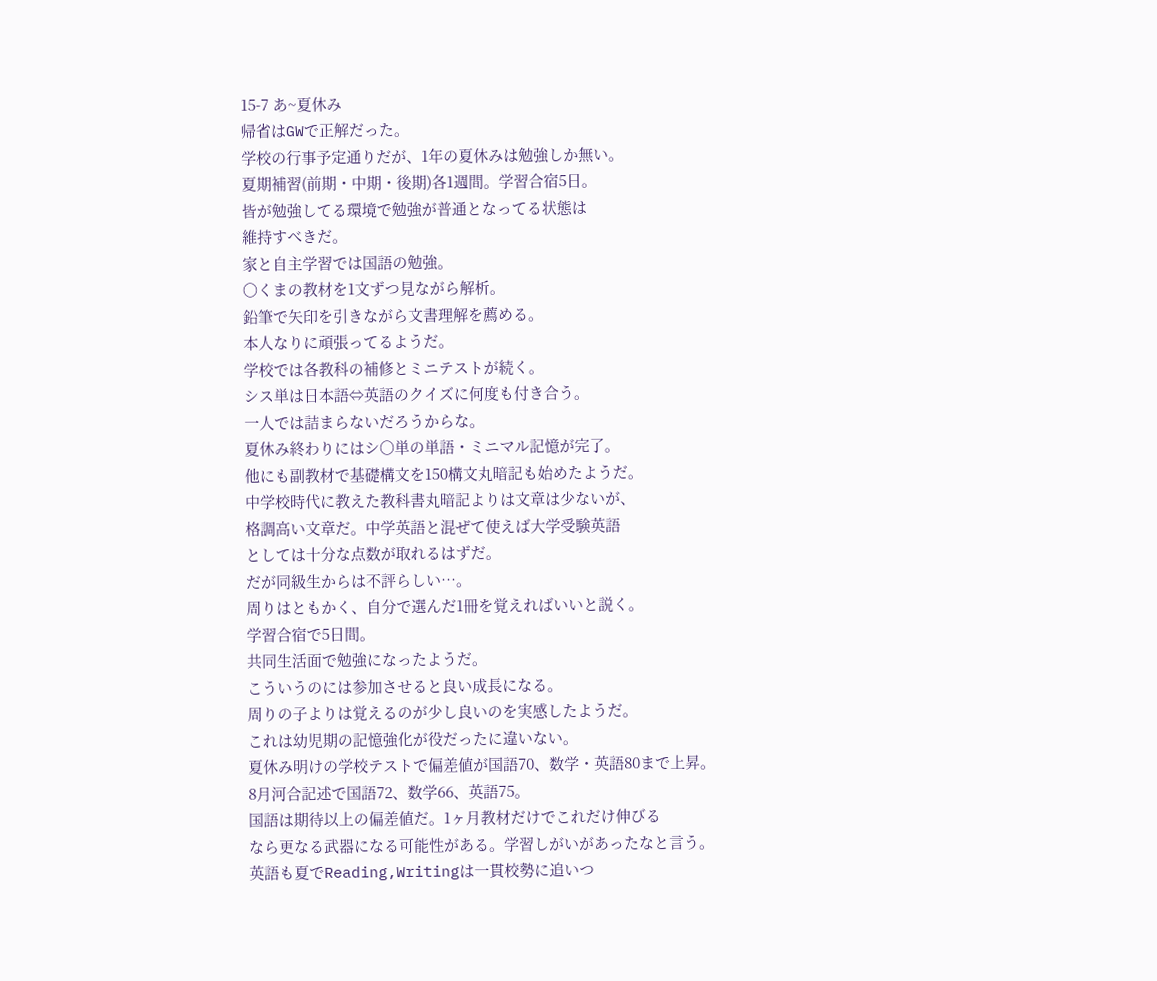15-7 あ~夏休み
帰省はGWで正解だった。
学校の行事予定通りだが、1年の夏休みは勉強しか無い。
夏期補習(前期・中期・後期)各1週間。学習合宿5日。
皆が勉強してる環境で勉強が普通となってる状態は
維持すべきだ。
家と自主学習では国語の勉強。
〇くまの教材を1文ずつ見ながら解析。
鉛筆で矢印を引きながら文書理解を薦める。
本人なりに頑張ってるようだ。
学校では各教科の補修とミニテストが続く。
シス単は日本語⇔英語のクイズに何度も付き合う。
一人では詰まらないだろうからな。
夏休み終わりにはシ〇単の単語・ミニマル記憶が完了。
他にも副教材で基礎構文を150構文丸暗記も始めたようだ。
中学校時代に教えた教科書丸暗記よりは文章は少ないが、
格調高い文章だ。中学英語と混ぜて使えば大学受験英語
としては十分な点数が取れるはずだ。
だが同級生からは不評らしい…。
周りはともかく、自分で選んだ1冊を覚えればいいと説く。
学習合宿で5日間。
共同生活面で勉強になったようだ。
こういうのには参加させると良い成長になる。
周りの子よりは覚えるのが少し良いのを実感したようだ。
これは幼児期の記憶強化が役だったに違いない。
夏休み明けの学校テストで偏差値が国語70、数学・英語80まで上昇。
8月河合記述で国語72、数学66、英語75。
国語は期待以上の偏差値だ。1ヶ月教材だけでこれだけ伸びる
なら更なる武器になる可能性がある。学習しがいがあったなと言う。
英語も夏でReading,Writingは一貫校勢に追いつ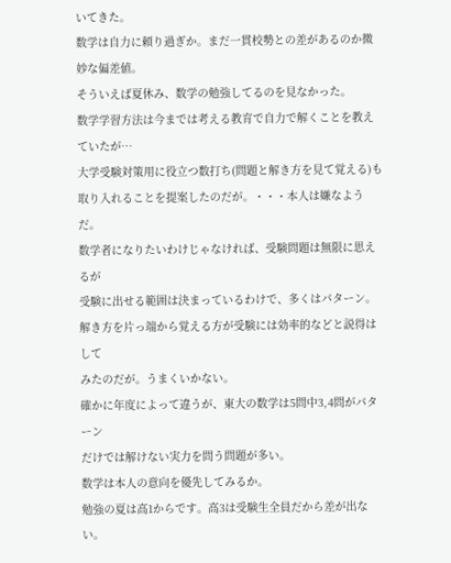いてきた。
数学は自力に頼り過ぎか。まだ一貫校勢との差があるのか微妙な偏差値。
そういえば夏休み、数学の勉強してるのを見なかった。
数学学習方法は今までは考える教育で自力で解くことを教えていたが…
大学受験対策用に役立つ数打ち(問題と解き方を見て覚える)も
取り入れることを提案したのだが。・・・本人は嫌なようだ。
数学者になりたいわけじゃなければ、受験問題は無限に思えるが
受験に出せる範囲は決まっているわけで、多くはパターン。
解き方を片っ端から覚える方が受験には効率的などと説得はして
みたのだが。うまくいかない。
確かに年度によって違うが、東大の数学は5問中3,4問がパターン
だけでは解けない実力を問う問題が多い。
数学は本人の意向を優先してみるか。
勉強の夏は高1からです。高3は受験生全員だから差が出ない。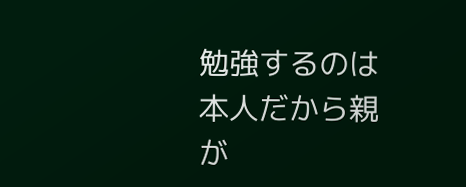勉強するのは本人だから親が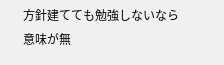方針建てても勉強しないなら
意味が無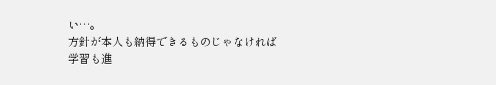い…。
方針が本人も納得できるものじゃなければ学習も進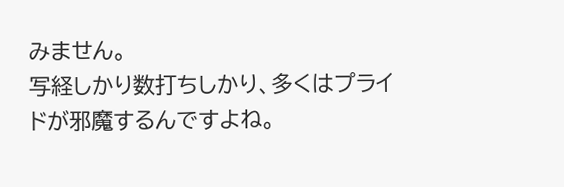みません。
写経しかり数打ちしかり、多くはプライドが邪魔するんですよね。